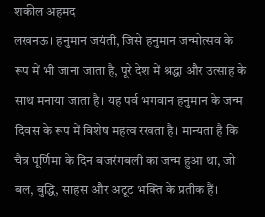शकील अहमद
लखनऊ। हनुमान जयंती, जिसे हनुमान जन्मोत्सव के रूप में भी जाना जाता है, पूरे देश में श्रद्धा और उत्साह के साथ मनाया जाता है। यह पर्व भगवान हनुमान के जन्म दिवस के रूप में विशेष महत्व रखता है। मान्यता है कि चैत्र पूर्णिमा के दिन बजरंगबली का जन्म हुआ था, जो बल, बुद्धि, साहस और अटूट भक्ति के प्रतीक हैं।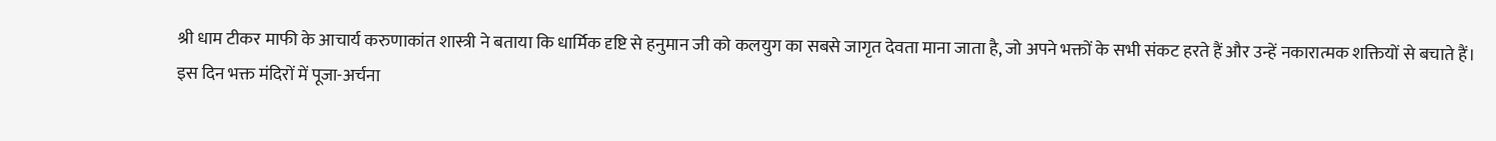श्री धाम टीकर माफी के आचार्य करुणाकांत शास्त्री ने बताया कि धार्मिक दृष्टि से हनुमान जी को कलयुग का सबसे जागृत देवता माना जाता है, जो अपने भक्तों के सभी संकट हरते हैं और उन्हें नकारात्मक शक्तियों से बचाते हैं।
इस दिन भक्त मंदिरों में पूजा-अर्चना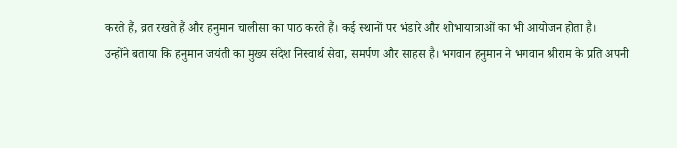करते हैं, व्रत रखते हैं और हनुमान चालीसा का पाठ करते हैं। कई स्थानों पर भंडारे और शोभायात्राओं का भी आयोजन होता है।
उन्होंने बताया कि हनुमान जयंती का मुख्य संदेश निस्वार्थ सेवा, समर्पण और साहस है। भगवान हनुमान ने भगवान श्रीराम के प्रति अपनी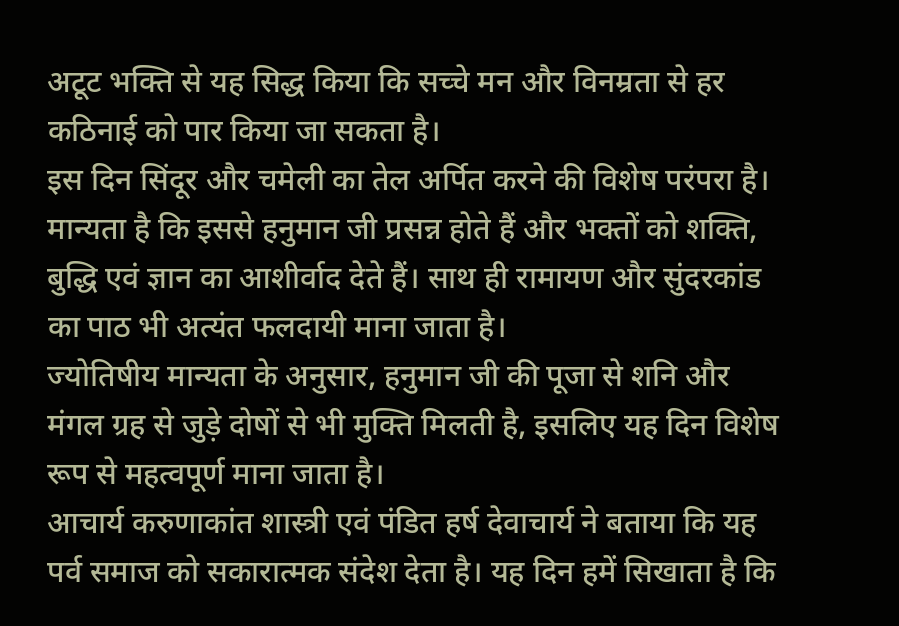अटूट भक्ति से यह सिद्ध किया कि सच्चे मन और विनम्रता से हर कठिनाई को पार किया जा सकता है।
इस दिन सिंदूर और चमेली का तेल अर्पित करने की विशेष परंपरा है। मान्यता है कि इससे हनुमान जी प्रसन्न होते हैं और भक्तों को शक्ति, बुद्धि एवं ज्ञान का आशीर्वाद देते हैं। साथ ही रामायण और सुंदरकांड का पाठ भी अत्यंत फलदायी माना जाता है।
ज्योतिषीय मान्यता के अनुसार, हनुमान जी की पूजा से शनि और मंगल ग्रह से जुड़े दोषों से भी मुक्ति मिलती है, इसलिए यह दिन विशेष रूप से महत्वपूर्ण माना जाता है।
आचार्य करुणाकांत शास्त्री एवं पंडित हर्ष देवाचार्य ने बताया कि यह पर्व समाज को सकारात्मक संदेश देता है। यह दिन हमें सिखाता है कि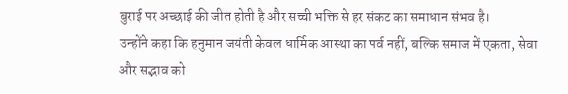बुराई पर अच्छाई की जीत होती है और सच्ची भक्ति से हर संकट का समाधान संभव है।
उन्होंने कहा कि हनुमान जयंती केवल धार्मिक आस्था का पर्व नहीं, बल्कि समाज में एकता, सेवा और सद्भाव को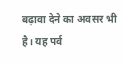बढ़ावा देने का अवसर भी है। यह पर्व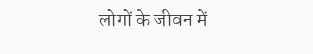लोगों के जीवन में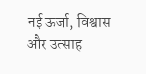नई ऊर्जा, विश्वास और उत्साह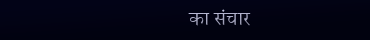का संचार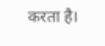करता है।